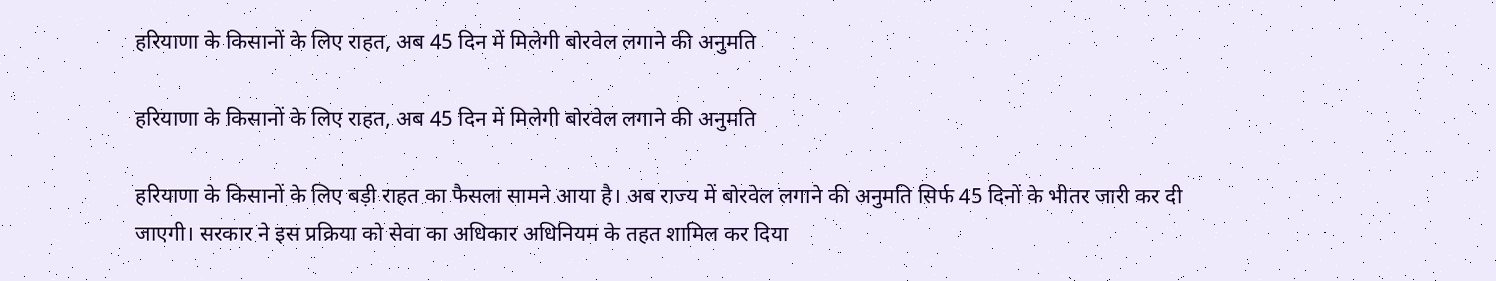हरियाणा के किसानों के लिए राहत, अब 45 दिन में मिलेगी बोरवेल लगाने की अनुमति

हरियाणा के किसानों के लिए राहत, अब 45 दिन में मिलेगी बोरवेल लगाने की अनुमति

हरियाणा के किसानों के लिए बड़ी राहत का फैसला सामने आया है। अब राज्य में बोरवेल लगाने की अनुमति सिर्फ 45 दिनों के भीतर जारी कर दी जाएगी। सरकार ने इस प्रक्रिया को सेवा का अधिकार अधिनियम के तहत शामिल कर दिया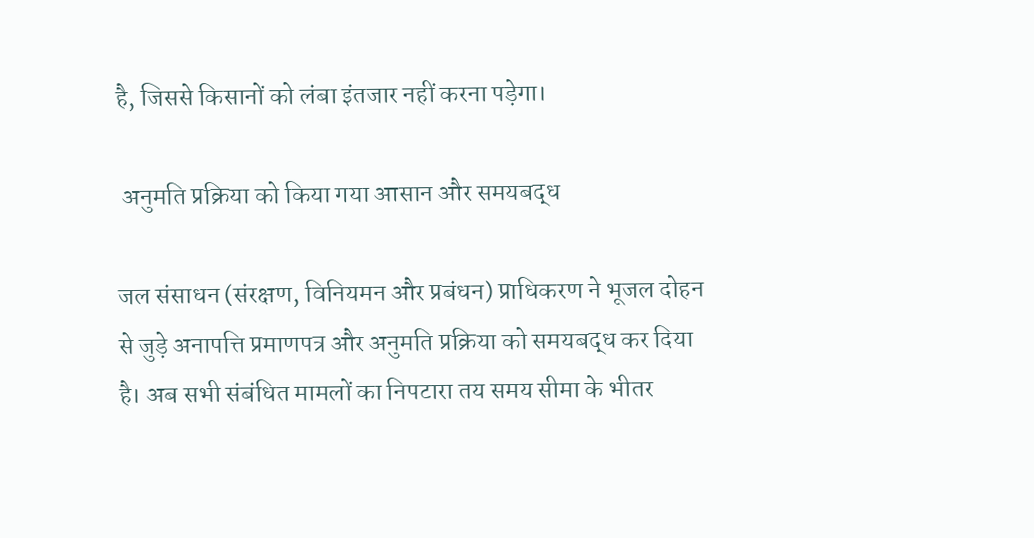है, जिससे किसानों को लंबा इंतजार नहीं करना पड़ेगा।

 अनुमति प्रक्रिया को किया गया आसान और समयबद्ध

जल संसाधन (संरक्षण, विनियमन और प्रबंधन) प्राधिकरण ने भूजल दोहन से जुड़े अनापत्ति प्रमाणपत्र और अनुमति प्रक्रिया को समयबद्ध कर दिया है। अब सभी संबंधित मामलों का निपटारा तय समय सीमा के भीतर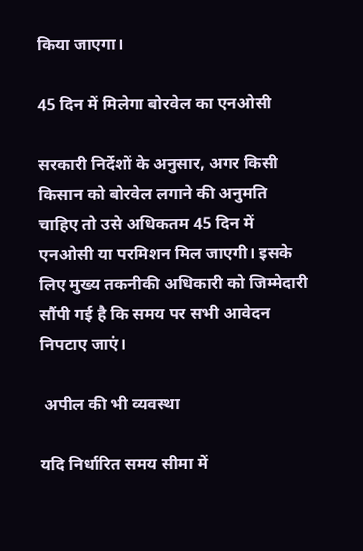किया जाएगा।

45 दिन में मिलेगा बोरवेल का एनओसी

सरकारी निर्देशों के अनुसार, अगर किसी किसान को बोरवेल लगाने की अनुमति चाहिए तो उसे अधिकतम 45 दिन में एनओसी या परमिशन मिल जाएगी। इसके लिए मुख्य तकनीकी अधिकारी को जिम्मेदारी सौंपी गई है कि समय पर सभी आवेदन निपटाए जाएं।

 अपील की भी व्यवस्था

यदि निर्धारित समय सीमा में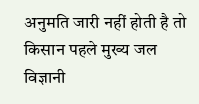अनुमति जारी नहीं होती है तो किसान पहले मुख्य जल विज्ञानी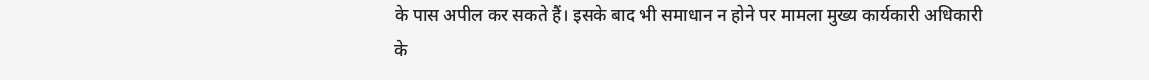के पास अपील कर सकते हैं। इसके बाद भी समाधान न होने पर मामला मुख्य कार्यकारी अधिकारी के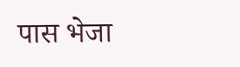पास भेजा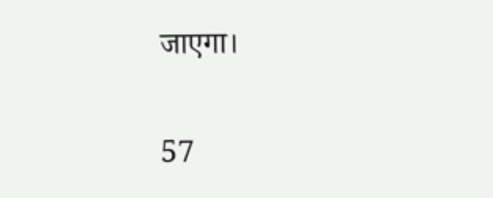जाएगा।

57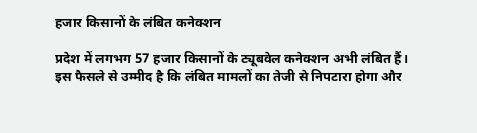हजार किसानों के लंबित कनेक्शन

प्रदेश में लगभग 57 हजार किसानों के ट्यूबवेल कनेक्शन अभी लंबित हैं। इस फैसले से उम्मीद है कि लंबित मामलों का तेजी से निपटारा होगा और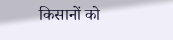किसानों को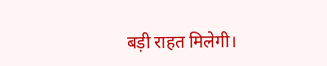बड़ी राहत मिलेगी।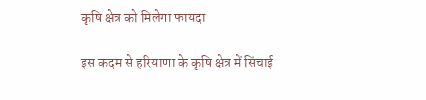कृषि क्षेत्र को मिलेगा फायदा

इस कदम से हरियाणा के कृषि क्षेत्र में सिंचाई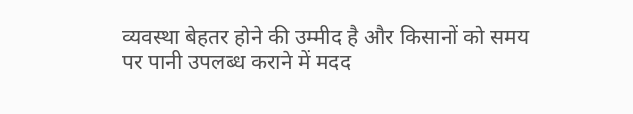व्यवस्था बेहतर होने की उम्मीद है और किसानों को समय पर पानी उपलब्ध कराने में मदद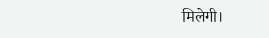मिलेगी।